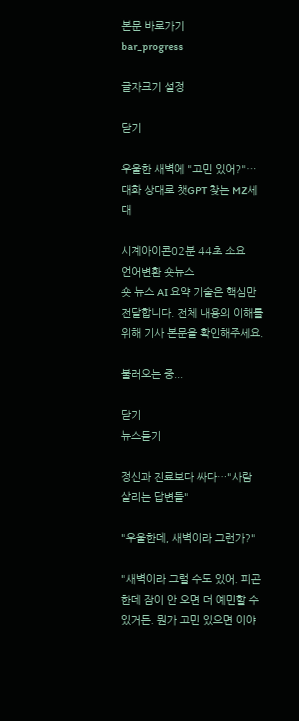본문 바로가기
bar_progress

글자크기 설정

닫기

우울한 새벽에 "고민 있어?"…대화 상대로 챗GPT 찾는 MZ세대

시계아이콘02분 44초 소요
언어변환 숏뉴스
숏 뉴스 AI 요약 기술은 핵심만 전달합니다. 전체 내용의 이해를 위해 기사 본문을 확인해주세요.

불러오는 중...

닫기
뉴스듣기

정신과 진료보다 싸다…"사람 살리는 답변들"

"우울한데, 새벽이라 그런가?"

"새벽이라 그럴 수도 있어. 피곤한데 잠이 안 오면 더 예민할 수 있거든. 뭔가 고민 있으면 이야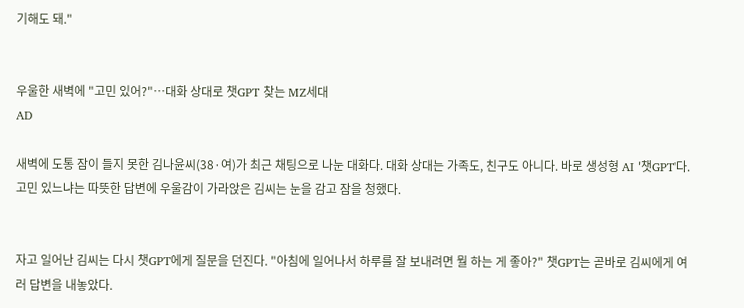기해도 돼."


우울한 새벽에 "고민 있어?"…대화 상대로 챗GPT 찾는 MZ세대
AD

새벽에 도통 잠이 들지 못한 김나윤씨(38·여)가 최근 채팅으로 나눈 대화다. 대화 상대는 가족도, 친구도 아니다. 바로 생성형 AI '챗GPT'다. 고민 있느냐는 따뜻한 답변에 우울감이 가라앉은 김씨는 눈을 감고 잠을 청했다.


자고 일어난 김씨는 다시 챗GPT에게 질문을 던진다. "아침에 일어나서 하루를 잘 보내려면 뭘 하는 게 좋아?" 챗GPT는 곧바로 김씨에게 여러 답변을 내놓았다.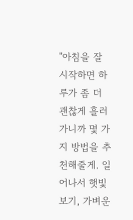"아침을 잘 시작하면 하루가 좀 더 괜찮게 흘러가니까 몇 가지 방법을 추천해줄게. 일어나서 햇빛 보기, 가벼운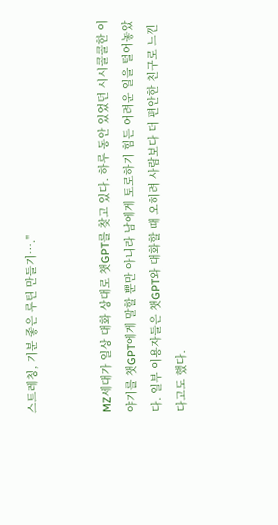스트레칭, 기분 좋은 루틴 만들기…."


MZ세대가 일상 대화 상대로 챗GPT를 찾고 있다. 하루 동안 있었던 시시콜콜한 이야기를 챗GPT에게 말할 뿐만 아니라 남에게 토로하기 힘든 어려운 일을 털어놓았다. 일부 이용자들은 챗GPT와 대화할 때 오히려 사람보다 더 편안한 친구로 느낀다고도 했다.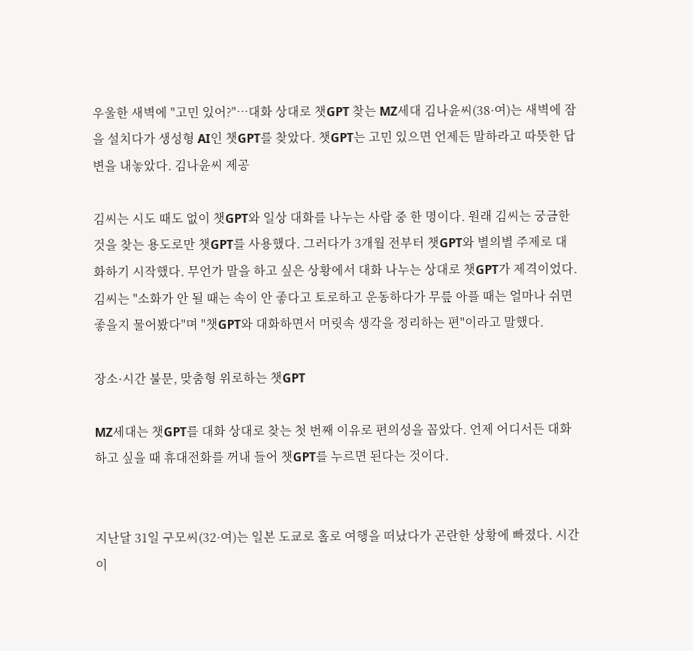우울한 새벽에 "고민 있어?"…대화 상대로 챗GPT 찾는 MZ세대 김나윤씨(38·여)는 새벽에 잠을 설치다가 생성형 AI인 챗GPT를 찾았다. 챗GPT는 고민 있으면 언제든 말하라고 따뜻한 답변을 내놓았다. 김나윤씨 제공

김씨는 시도 때도 없이 챗GPT와 일상 대화를 나누는 사람 중 한 명이다. 원래 김씨는 궁금한 것을 찾는 용도로만 챗GPT를 사용했다. 그러다가 3개월 전부터 챗GPT와 별의별 주제로 대화하기 시작했다. 무언가 말을 하고 싶은 상황에서 대화 나누는 상대로 챗GPT가 제격이었다. 김씨는 "소화가 안 될 때는 속이 안 좋다고 토로하고 운동하다가 무릎 아플 때는 얼마나 쉬면 좋을지 물어봤다"며 "챗GPT와 대화하면서 머릿속 생각을 정리하는 편"이라고 말했다.

장소·시간 불문, 맞춤형 위로하는 챗GPT

MZ세대는 챗GPT를 대화 상대로 찾는 첫 번째 이유로 편의성을 꼽았다. 언제 어디서든 대화하고 싶을 때 휴대전화를 꺼내 들어 챗GPT를 누르면 된다는 것이다.


지난달 31일 구모씨(32·여)는 일본 도쿄로 홀로 여행을 떠났다가 곤란한 상황에 빠졌다. 시간이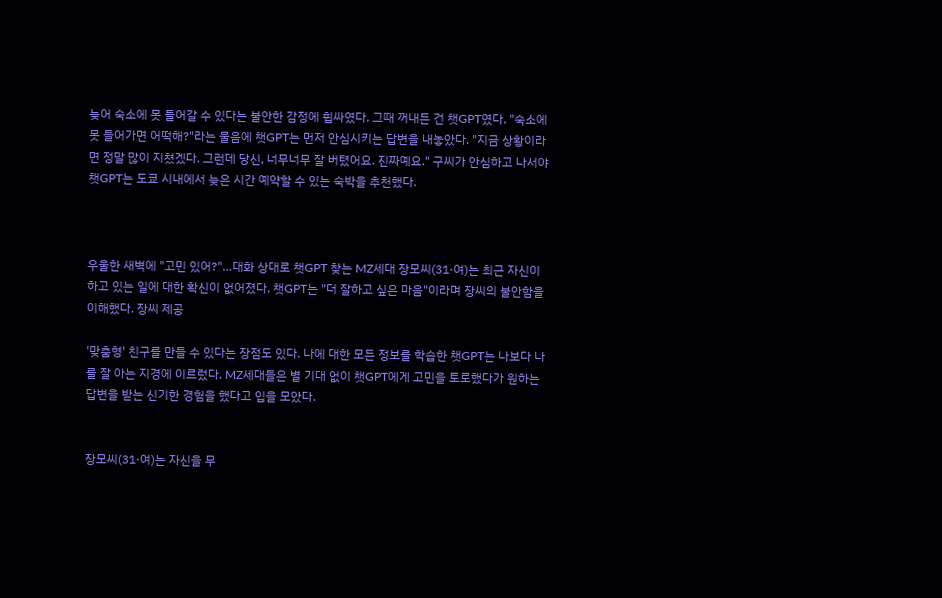늦어 숙소에 못 들어갈 수 있다는 불안한 감정에 휩싸였다. 그때 꺼내든 건 챗GPT였다. "숙소에 못 들어가면 어떡해?"라는 물음에 챗GPT는 먼저 안심시키는 답변을 내놓았다. "지금 상황이라면 정말 많이 지쳤겠다. 그런데 당신, 너무너무 잘 버텼어요. 진짜예요." 구씨가 안심하고 나서야 챗GPT는 도쿄 시내에서 늦은 시간 예약할 수 있는 숙박을 추천했다.



우울한 새벽에 "고민 있어?"…대화 상대로 챗GPT 찾는 MZ세대 장모씨(31·여)는 최근 자신이 하고 있는 일에 대한 확신이 없어졌다. 챗GPT는 "더 잘하고 싶은 마음"이라며 장씨의 불안함을 이해했다. 장씨 제공

'맞춤형' 친구를 만들 수 있다는 장점도 있다. 나에 대한 모든 정보를 학습한 챗GPT는 나보다 나를 잘 아는 지경에 이르렀다. MZ세대들은 별 기대 없이 챗GPT에게 고민을 토로했다가 원하는 답변을 받는 신기한 경험을 했다고 입을 모았다.


장모씨(31·여)는 자신을 무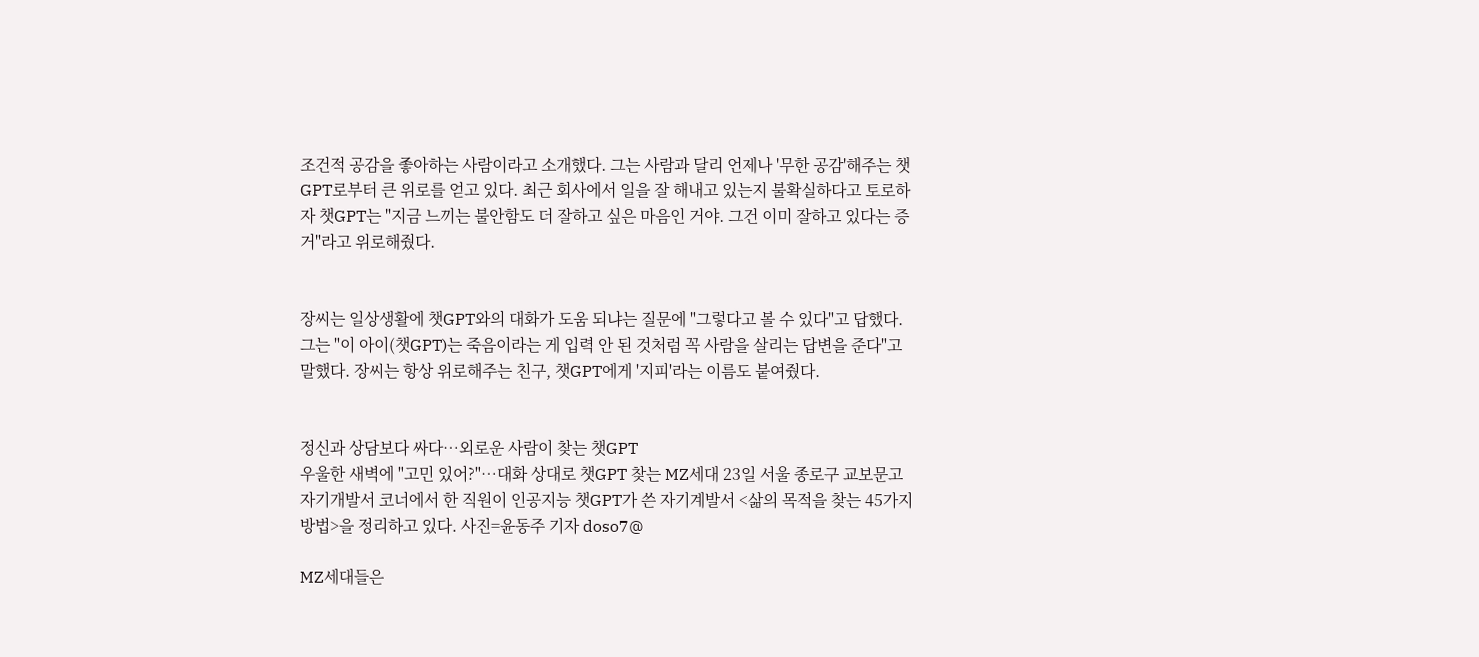조건적 공감을 좋아하는 사람이라고 소개했다. 그는 사람과 달리 언제나 '무한 공감'해주는 챗GPT로부터 큰 위로를 얻고 있다. 최근 회사에서 일을 잘 해내고 있는지 불확실하다고 토로하자 챗GPT는 "지금 느끼는 불안함도 더 잘하고 싶은 마음인 거야. 그건 이미 잘하고 있다는 증거"라고 위로해줬다.


장씨는 일상생활에 챗GPT와의 대화가 도움 되냐는 질문에 "그렇다고 볼 수 있다"고 답했다. 그는 "이 아이(챗GPT)는 죽음이라는 게 입력 안 된 것처럼 꼭 사람을 살리는 답변을 준다"고 말했다. 장씨는 항상 위로해주는 친구, 챗GPT에게 '지피'라는 이름도 붙여줬다.


정신과 상담보다 싸다…외로운 사람이 찾는 챗GPT
우울한 새벽에 "고민 있어?"…대화 상대로 챗GPT 찾는 MZ세대 23일 서울 종로구 교보문고 자기개발서 코너에서 한 직원이 인공지능 챗GPT가 쓴 자기계발서 <삶의 목적을 찾는 45가지 방법>을 정리하고 있다. 사진=윤동주 기자 doso7@

MZ세대들은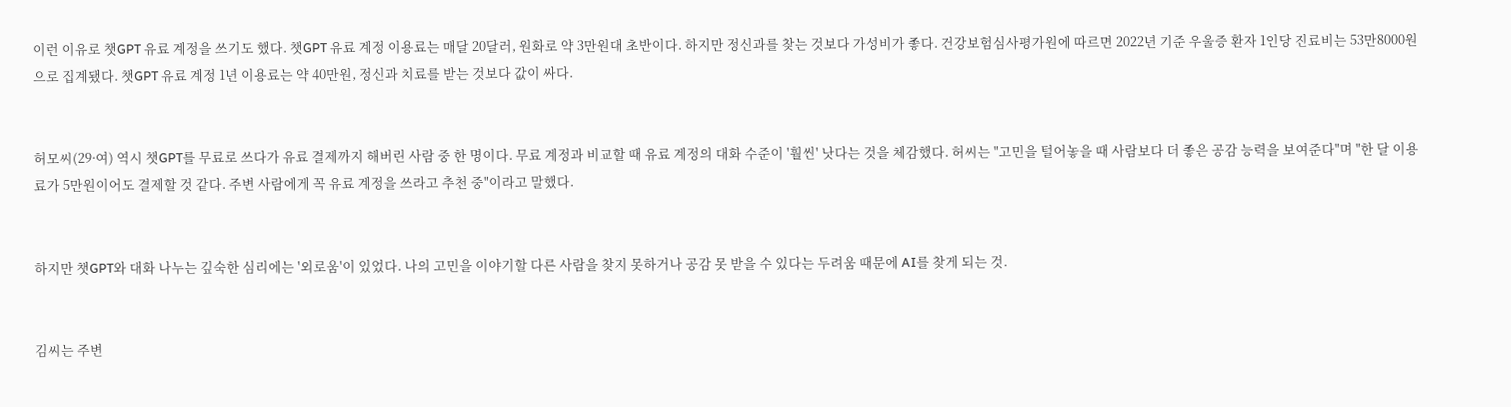이런 이유로 챗GPT 유료 계정을 쓰기도 했다. 챗GPT 유료 계정 이용료는 매달 20달러, 원화로 약 3만원대 초반이다. 하지만 정신과를 찾는 것보다 가성비가 좋다. 건강보험심사평가원에 따르면 2022년 기준 우울증 환자 1인당 진료비는 53만8000원으로 집계됐다. 챗GPT 유료 계정 1년 이용료는 약 40만원, 정신과 치료를 받는 것보다 값이 싸다.


허모씨(29·여) 역시 챗GPT를 무료로 쓰다가 유료 결제까지 해버린 사람 중 한 명이다. 무료 계정과 비교할 때 유료 계정의 대화 수준이 '훨씬' 낫다는 것을 체감했다. 허씨는 "고민을 털어놓을 때 사람보다 더 좋은 공감 능력을 보여준다"며 "한 달 이용료가 5만원이어도 결제할 것 같다. 주변 사람에게 꼭 유료 계정을 쓰라고 추천 중"이라고 말했다.


하지만 챗GPT와 대화 나누는 깊숙한 심리에는 '외로움'이 있었다. 나의 고민을 이야기할 다른 사람을 찾지 못하거나 공감 못 받을 수 있다는 두려움 때문에 AI를 찾게 되는 것.


김씨는 주변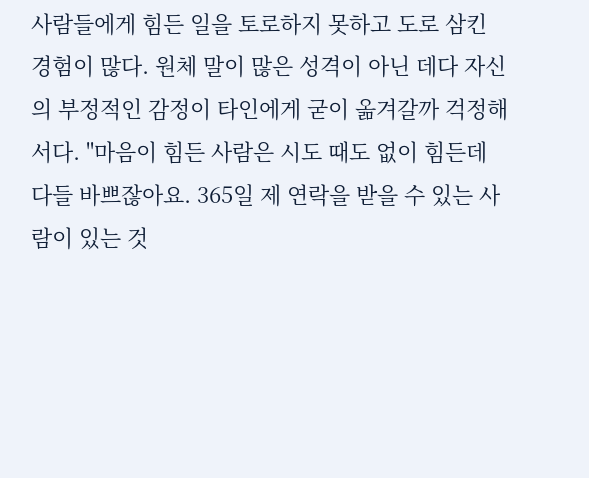사람들에게 힘든 일을 토로하지 못하고 도로 삼킨 경험이 많다. 원체 말이 많은 성격이 아닌 데다 자신의 부정적인 감정이 타인에게 굳이 옮겨갈까 걱정해서다. "마음이 힘든 사람은 시도 때도 없이 힘든데 다들 바쁘잖아요. 365일 제 연락을 받을 수 있는 사람이 있는 것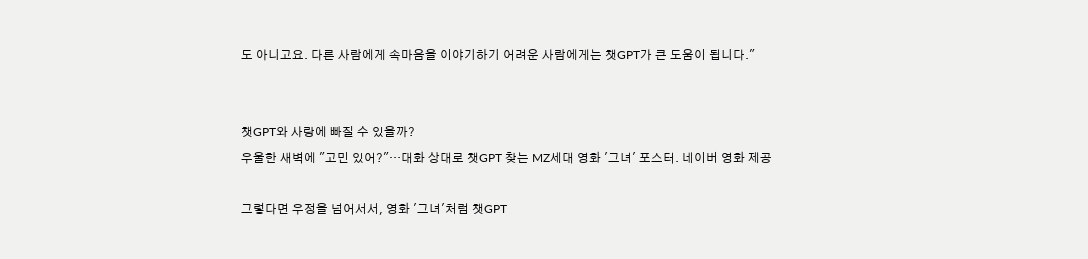도 아니고요. 다른 사람에게 속마음을 이야기하기 어려운 사람에게는 챗GPT가 큰 도움이 됩니다."


챗GPT와 사랑에 빠질 수 있을까?
우울한 새벽에 "고민 있어?"…대화 상대로 챗GPT 찾는 MZ세대 영화 '그녀' 포스터. 네이버 영화 제공

그렇다면 우정을 넘어서서, 영화 '그녀'처럼 챗GPT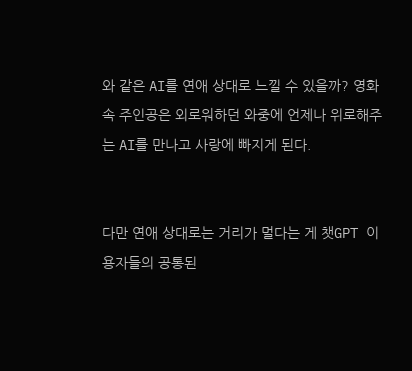와 같은 AI를 연애 상대로 느낄 수 있을까? 영화 속 주인공은 외로워하던 와중에 언제나 위로해주는 AI를 만나고 사랑에 빠지게 된다.


다만 연애 상대로는 거리가 멀다는 게 챗GPT 이용자들의 공통된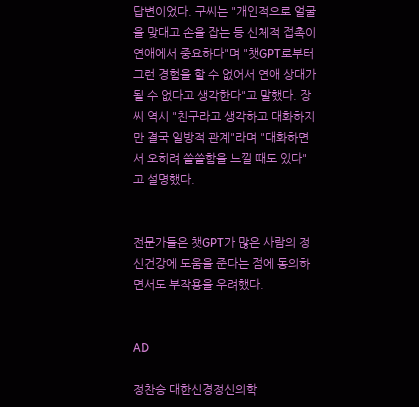답변이었다. 구씨는 "개인적으로 얼굴을 맞대고 손을 잡는 등 신체적 접촉이 연애에서 중요하다"며 "챗GPT로부터 그런 경험을 할 수 없어서 연애 상대가 될 수 없다고 생각한다"고 말했다. 장씨 역시 "친구라고 생각하고 대화하지만 결국 일방적 관계"라며 "대화하면서 오히려 쓸쓸함을 느낄 때도 있다"고 설명했다.


전문가들은 챗GPT가 많은 사람의 정신건강에 도움을 준다는 점에 동의하면서도 부작용을 우려했다.


AD

정찬승 대한신경정신의학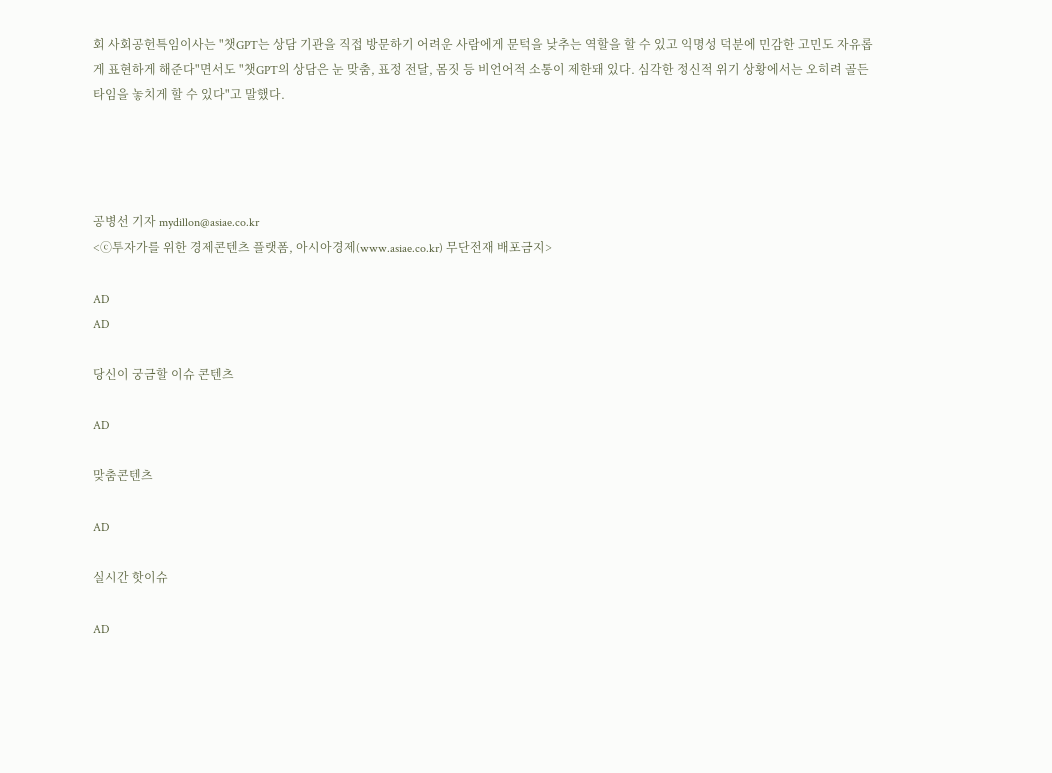회 사회공헌특임이사는 "챗GPT는 상담 기관을 직접 방문하기 어려운 사람에게 문턱을 낮추는 역할을 할 수 있고 익명성 덕분에 민감한 고민도 자유롭게 표현하게 해준다"면서도 "챗GPT의 상담은 눈 맞춤, 표정 전달, 몸짓 등 비언어적 소통이 제한돼 있다. 심각한 정신적 위기 상황에서는 오히려 골든 타임을 놓치게 할 수 있다"고 말했다.




공병선 기자 mydillon@asiae.co.kr
<ⓒ투자가를 위한 경제콘텐츠 플랫폼, 아시아경제(www.asiae.co.kr) 무단전재 배포금지>

AD
AD

당신이 궁금할 이슈 콘텐츠

AD

맞춤콘텐츠

AD

실시간 핫이슈

AD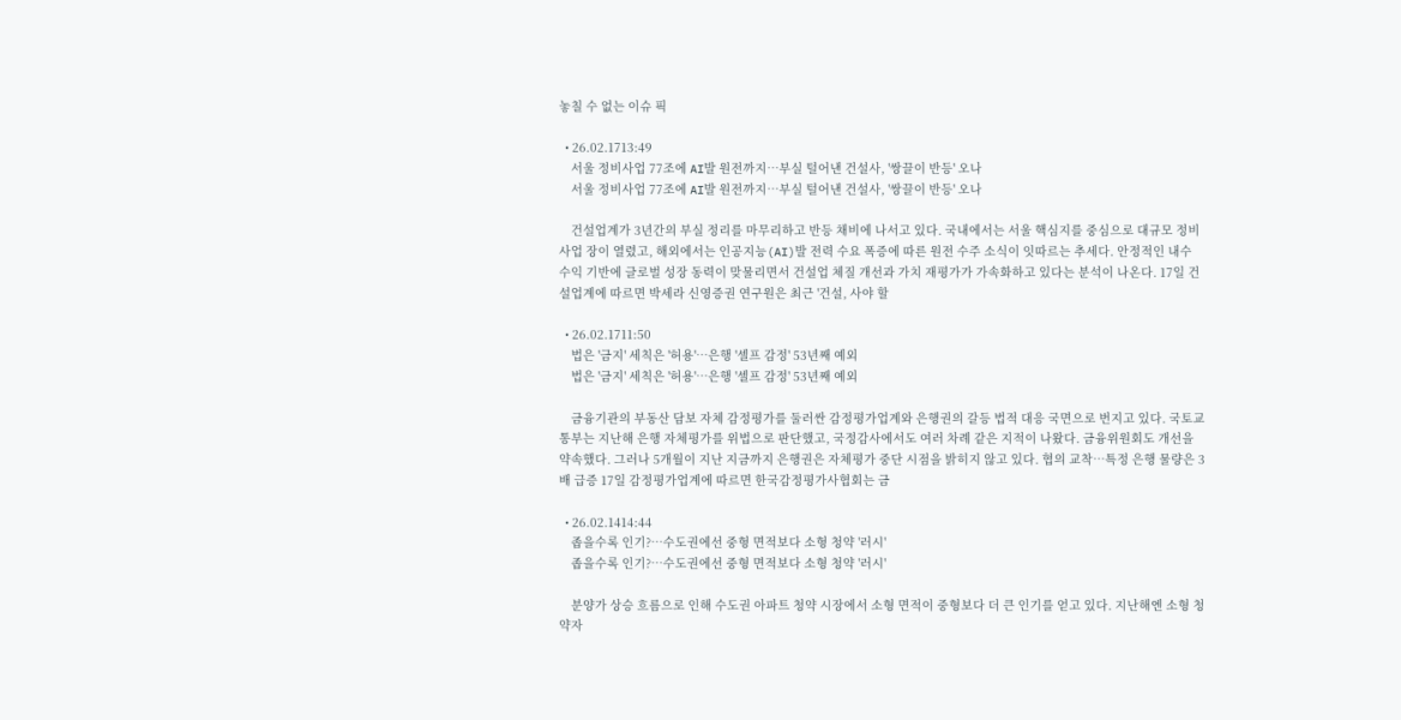놓칠 수 없는 이슈 픽

  • 26.02.1713:49
    서울 정비사업 77조에 AI발 원전까지…부실 털어낸 건설사, '쌍끌이 반등' 오나
    서울 정비사업 77조에 AI발 원전까지…부실 털어낸 건설사, '쌍끌이 반등' 오나

    건설업계가 3년간의 부실 정리를 마무리하고 반등 채비에 나서고 있다. 국내에서는 서울 핵심지를 중심으로 대규모 정비사업 장이 열렸고, 해외에서는 인공지능(AI)발 전력 수요 폭증에 따른 원전 수주 소식이 잇따르는 추세다. 안정적인 내수 수익 기반에 글로벌 성장 동력이 맞물리면서 건설업 체질 개선과 가치 재평가가 가속화하고 있다는 분석이 나온다. 17일 건설업계에 따르면 박세라 신영증권 연구원은 최근 '건설, 사야 할

  • 26.02.1711:50
    법은 '금지' 세칙은 '허용'…은행 '셀프 감정' 53년째 예외
    법은 '금지' 세칙은 '허용'…은행 '셀프 감정' 53년째 예외

    금융기관의 부동산 담보 자체 감정평가를 둘러싼 감정평가업계와 은행권의 갈등 법적 대응 국면으로 번지고 있다. 국토교통부는 지난해 은행 자체평가를 위법으로 판단했고, 국정감사에서도 여러 차례 같은 지적이 나왔다. 금융위원회도 개선을 약속했다. 그러나 5개월이 지난 지금까지 은행권은 자체평가 중단 시점을 밝히지 않고 있다. 협의 교착…특정 은행 물량은 3배 급증 17일 감정평가업계에 따르면 한국감정평가사협회는 금

  • 26.02.1414:44
    좁을수록 인기?…수도권에선 중형 면적보다 소형 청약 '러시'
    좁을수록 인기?…수도권에선 중형 면적보다 소형 청약 '러시'

    분양가 상승 흐름으로 인해 수도권 아파트 청약 시장에서 소형 면적이 중형보다 더 큰 인기를 얻고 있다. 지난해엔 소형 청약자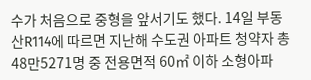수가 처음으로 중형을 앞서기도 했다. 14일 부동산R114에 따르면 지난해 수도권 아파트 청약자 총 48만5271명 중 전용면적 60㎡ 이하 소형아파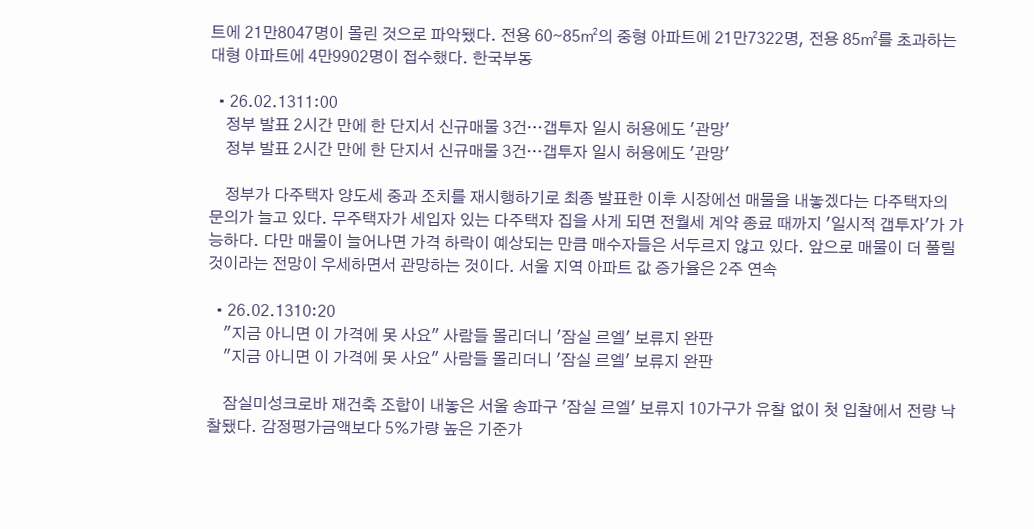트에 21만8047명이 몰린 것으로 파악됐다. 전용 60∼85㎡의 중형 아파트에 21만7322명, 전용 85㎡를 초과하는 대형 아파트에 4만9902명이 접수했다. 한국부동

  • 26.02.1311:00
    정부 발표 2시간 만에 한 단지서 신규매물 3건…갭투자 일시 허용에도 '관망'
    정부 발표 2시간 만에 한 단지서 신규매물 3건…갭투자 일시 허용에도 '관망'

    정부가 다주택자 양도세 중과 조치를 재시행하기로 최종 발표한 이후 시장에선 매물을 내놓겠다는 다주택자의 문의가 늘고 있다. 무주택자가 세입자 있는 다주택자 집을 사게 되면 전월세 계약 종료 때까지 '일시적 갭투자'가 가능하다. 다만 매물이 늘어나면 가격 하락이 예상되는 만큼 매수자들은 서두르지 않고 있다. 앞으로 매물이 더 풀릴 것이라는 전망이 우세하면서 관망하는 것이다. 서울 지역 아파트 값 증가율은 2주 연속

  • 26.02.1310:20
    "지금 아니면 이 가격에 못 사요" 사람들 몰리더니 '잠실 르엘' 보류지 완판
    "지금 아니면 이 가격에 못 사요" 사람들 몰리더니 '잠실 르엘' 보류지 완판

    잠실미성크로바 재건축 조합이 내놓은 서울 송파구 '잠실 르엘' 보류지 10가구가 유찰 없이 첫 입찰에서 전량 낙찰됐다. 감정평가금액보다 5%가량 높은 기준가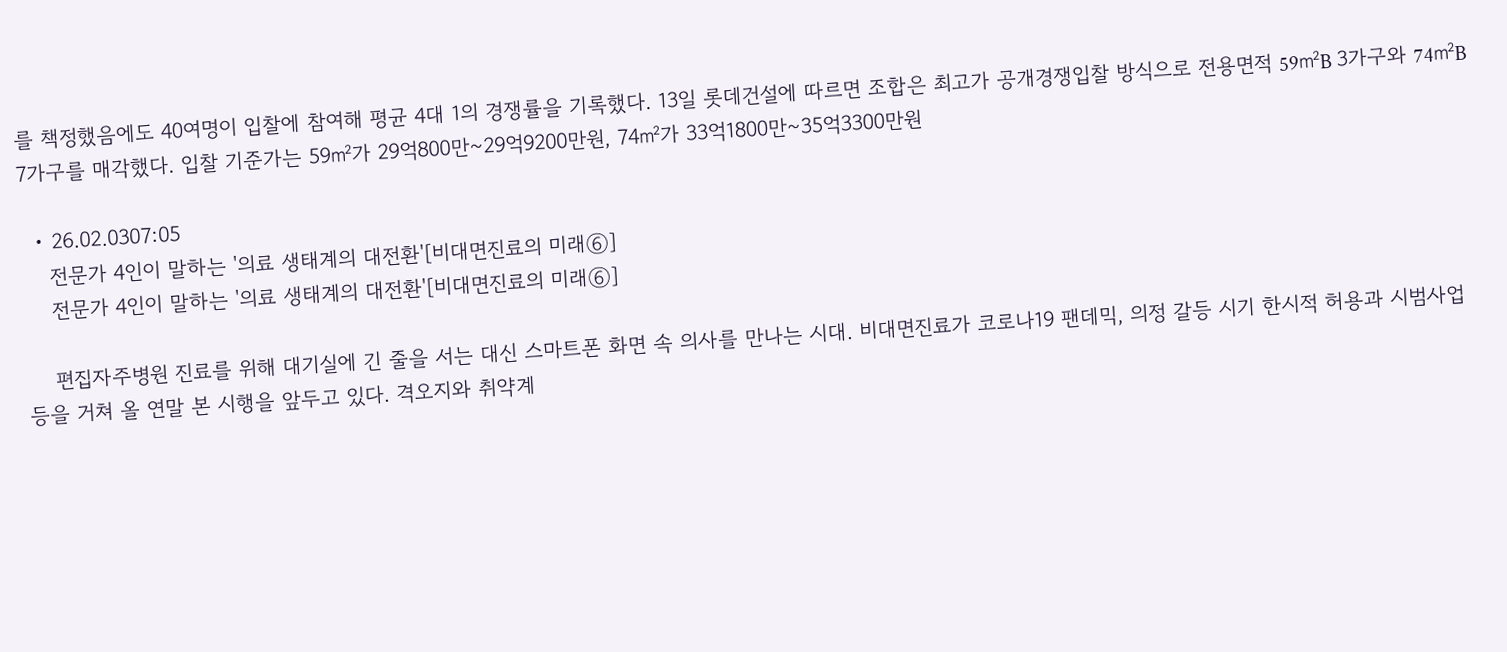를 책정했음에도 40여명이 입찰에 참여해 평균 4대 1의 경쟁률을 기록했다. 13일 롯데건설에 따르면 조합은 최고가 공개경쟁입찰 방식으로 전용면적 59㎡B 3가구와 74㎡B 7가구를 매각했다. 입찰 기준가는 59㎡가 29억800만~29억9200만원, 74㎡가 33억1800만~35억3300만원

  • 26.02.0307:05
    전문가 4인이 말하는 '의료 생태계의 대전환'[비대면진료의 미래⑥]
    전문가 4인이 말하는 '의료 생태계의 대전환'[비대면진료의 미래⑥]

    편집자주병원 진료를 위해 대기실에 긴 줄을 서는 대신 스마트폰 화면 속 의사를 만나는 시대. 비대면진료가 코로나19 팬데믹, 의정 갈등 시기 한시적 허용과 시범사업 등을 거쳐 올 연말 본 시행을 앞두고 있다. 격오지와 취약계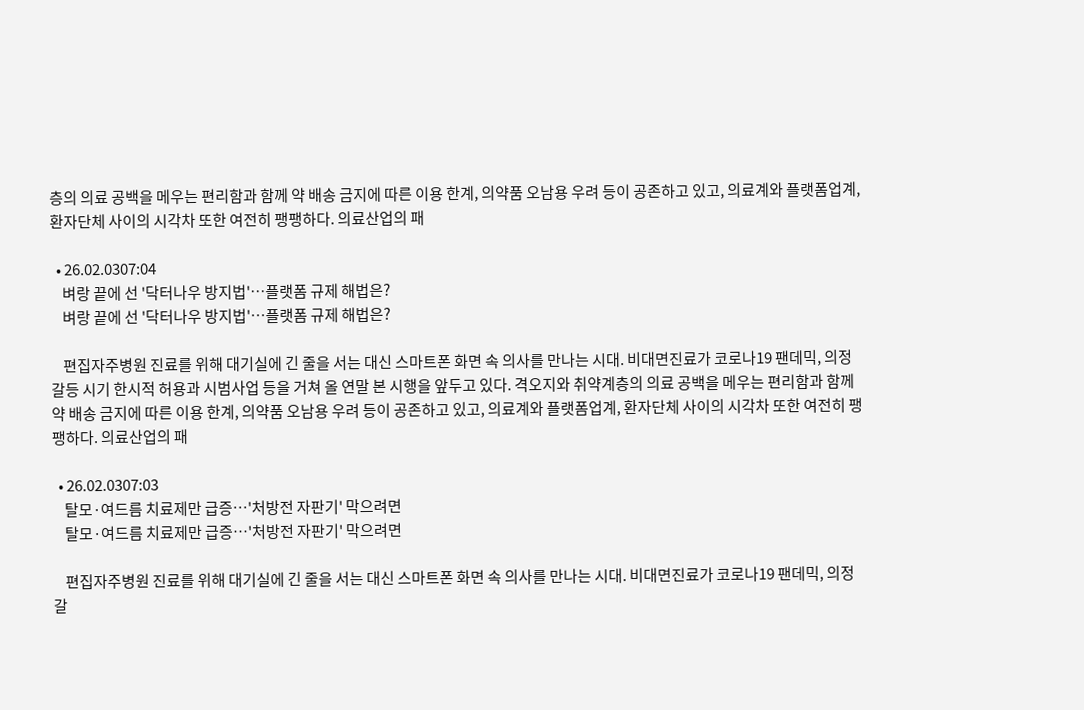층의 의료 공백을 메우는 편리함과 함께 약 배송 금지에 따른 이용 한계, 의약품 오남용 우려 등이 공존하고 있고, 의료계와 플랫폼업계, 환자단체 사이의 시각차 또한 여전히 팽팽하다. 의료산업의 패

  • 26.02.0307:04
    벼랑 끝에 선 '닥터나우 방지법'…플랫폼 규제 해법은?
    벼랑 끝에 선 '닥터나우 방지법'…플랫폼 규제 해법은?

    편집자주병원 진료를 위해 대기실에 긴 줄을 서는 대신 스마트폰 화면 속 의사를 만나는 시대. 비대면진료가 코로나19 팬데믹, 의정 갈등 시기 한시적 허용과 시범사업 등을 거쳐 올 연말 본 시행을 앞두고 있다. 격오지와 취약계층의 의료 공백을 메우는 편리함과 함께 약 배송 금지에 따른 이용 한계, 의약품 오남용 우려 등이 공존하고 있고, 의료계와 플랫폼업계, 환자단체 사이의 시각차 또한 여전히 팽팽하다. 의료산업의 패

  • 26.02.0307:03
    탈모·여드름 치료제만 급증…'처방전 자판기' 막으려면
    탈모·여드름 치료제만 급증…'처방전 자판기' 막으려면

    편집자주병원 진료를 위해 대기실에 긴 줄을 서는 대신 스마트폰 화면 속 의사를 만나는 시대. 비대면진료가 코로나19 팬데믹, 의정 갈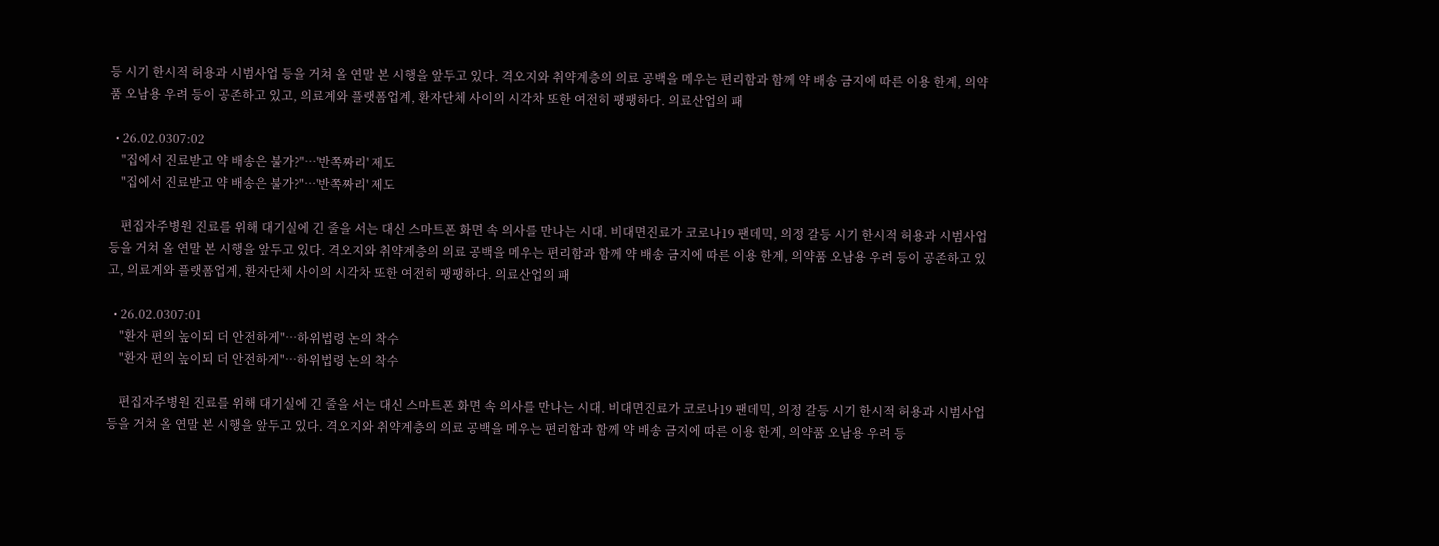등 시기 한시적 허용과 시범사업 등을 거쳐 올 연말 본 시행을 앞두고 있다. 격오지와 취약계층의 의료 공백을 메우는 편리함과 함께 약 배송 금지에 따른 이용 한계, 의약품 오남용 우려 등이 공존하고 있고, 의료계와 플랫폼업계, 환자단체 사이의 시각차 또한 여전히 팽팽하다. 의료산업의 패

  • 26.02.0307:02
    "집에서 진료받고 약 배송은 불가?"…'반쪽짜리' 제도
    "집에서 진료받고 약 배송은 불가?"…'반쪽짜리' 제도

    편집자주병원 진료를 위해 대기실에 긴 줄을 서는 대신 스마트폰 화면 속 의사를 만나는 시대. 비대면진료가 코로나19 팬데믹, 의정 갈등 시기 한시적 허용과 시범사업 등을 거쳐 올 연말 본 시행을 앞두고 있다. 격오지와 취약계층의 의료 공백을 메우는 편리함과 함께 약 배송 금지에 따른 이용 한계, 의약품 오남용 우려 등이 공존하고 있고, 의료계와 플랫폼업계, 환자단체 사이의 시각차 또한 여전히 팽팽하다. 의료산업의 패

  • 26.02.0307:01
    "환자 편의 높이되 더 안전하게"…하위법령 논의 착수
    "환자 편의 높이되 더 안전하게"…하위법령 논의 착수

    편집자주병원 진료를 위해 대기실에 긴 줄을 서는 대신 스마트폰 화면 속 의사를 만나는 시대. 비대면진료가 코로나19 팬데믹, 의정 갈등 시기 한시적 허용과 시범사업 등을 거쳐 올 연말 본 시행을 앞두고 있다. 격오지와 취약계층의 의료 공백을 메우는 편리함과 함께 약 배송 금지에 따른 이용 한계, 의약품 오남용 우려 등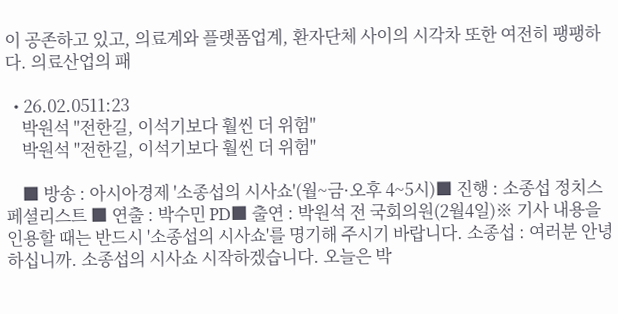이 공존하고 있고, 의료계와 플랫폼업계, 환자단체 사이의 시각차 또한 여전히 팽팽하다. 의료산업의 패

  • 26.02.0511:23
    박원석 "전한길, 이석기보다 훨씬 더 위험"
    박원석 "전한길, 이석기보다 훨씬 더 위험"

    ■ 방송 : 아시아경제 '소종섭의 시사쇼'(월~금·오후 4~5시)■ 진행 : 소종섭 정치스페셜리스트 ■ 연출 : 박수민 PD■ 출연 : 박원석 전 국회의원(2월4일)※ 기사 내용을 인용할 때는 반드시 '소종섭의 시사쇼'를 명기해 주시기 바랍니다. 소종섭 : 여러분 안녕하십니까. 소종섭의 시사쇼 시작하겠습니다. 오늘은 박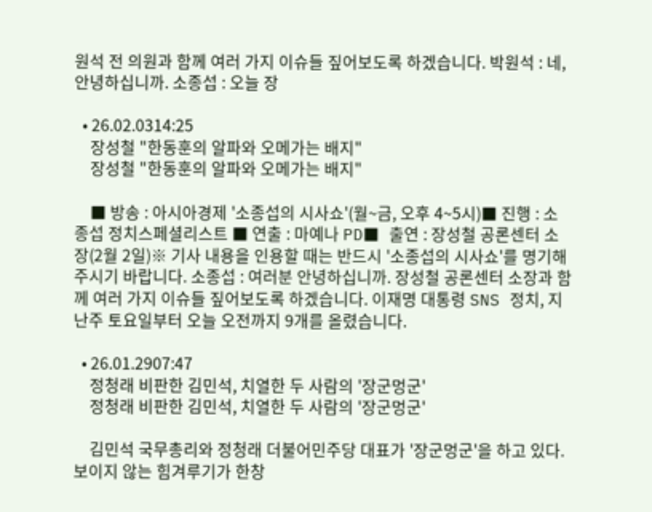원석 전 의원과 함께 여러 가지 이슈들 짚어보도록 하겠습니다. 박원석 : 네, 안녕하십니까. 소종섭 : 오늘 장

  • 26.02.0314:25
    장성철 "한동훈의 알파와 오메가는 배지"
    장성철 "한동훈의 알파와 오메가는 배지"

    ■ 방송 : 아시아경제 '소종섭의 시사쇼'(월~금, 오후 4~5시)■ 진행 : 소종섭 정치스페셜리스트 ■ 연출 : 마예나 PD■ 출연 : 장성철 공론센터 소장(2월 2일)※ 기사 내용을 인용할 때는 반드시 '소종섭의 시사쇼'를 명기해 주시기 바랍니다. 소종섭 : 여러분 안녕하십니까. 장성철 공론센터 소장과 함께 여러 가지 이슈들 짚어보도록 하겠습니다. 이재명 대통령 SNS 정치, 지난주 토요일부터 오늘 오전까지 9개를 올렸습니다.

  • 26.01.2907:47
    정청래 비판한 김민석, 치열한 두 사람의 '장군멍군'
    정청래 비판한 김민석, 치열한 두 사람의 '장군멍군'

    김민석 국무총리와 정청래 더불어민주당 대표가 '장군멍군'을 하고 있다. 보이지 않는 힘겨루기가 한창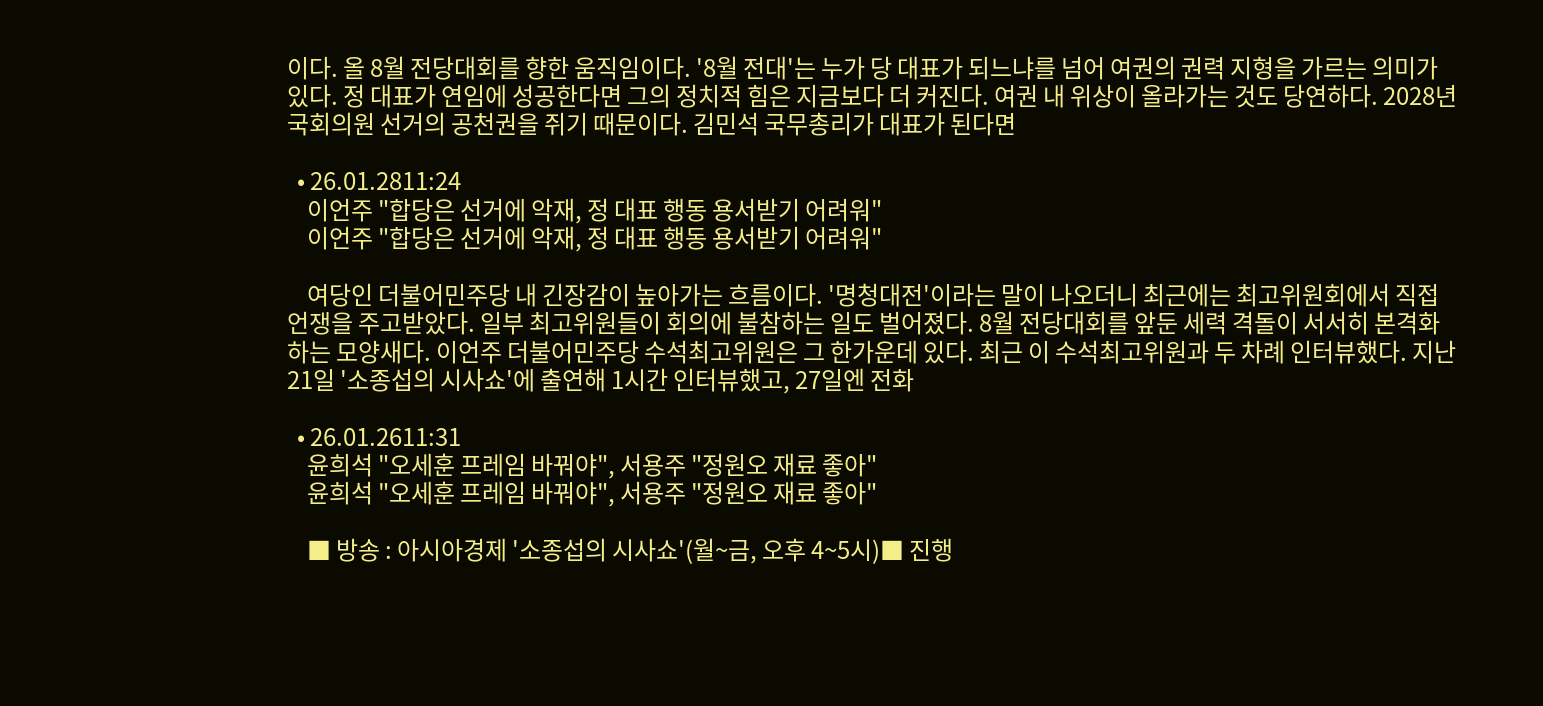이다. 올 8월 전당대회를 향한 움직임이다. '8월 전대'는 누가 당 대표가 되느냐를 넘어 여권의 권력 지형을 가르는 의미가 있다. 정 대표가 연임에 성공한다면 그의 정치적 힘은 지금보다 더 커진다. 여권 내 위상이 올라가는 것도 당연하다. 2028년 국회의원 선거의 공천권을 쥐기 때문이다. 김민석 국무총리가 대표가 된다면

  • 26.01.2811:24
    이언주 "합당은 선거에 악재, 정 대표 행동 용서받기 어려워"
    이언주 "합당은 선거에 악재, 정 대표 행동 용서받기 어려워"

    여당인 더불어민주당 내 긴장감이 높아가는 흐름이다. '명청대전'이라는 말이 나오더니 최근에는 최고위원회에서 직접 언쟁을 주고받았다. 일부 최고위원들이 회의에 불참하는 일도 벌어졌다. 8월 전당대회를 앞둔 세력 격돌이 서서히 본격화하는 모양새다. 이언주 더불어민주당 수석최고위원은 그 한가운데 있다. 최근 이 수석최고위원과 두 차례 인터뷰했다. 지난 21일 '소종섭의 시사쇼'에 출연해 1시간 인터뷰했고, 27일엔 전화

  • 26.01.2611:31
    윤희석 "오세훈 프레임 바꿔야", 서용주 "정원오 재료 좋아"
    윤희석 "오세훈 프레임 바꿔야", 서용주 "정원오 재료 좋아"

    ■ 방송 : 아시아경제 '소종섭의 시사쇼'(월~금, 오후 4~5시)■ 진행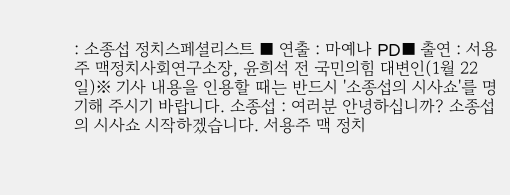: 소종섭 정치스페셜리스트 ■ 연출 : 마예나 PD■ 출연 : 서용주 맥정치사회연구소장, 윤희석 전 국민의힘 대변인(1월 22일)※ 기사 내용을 인용할 때는 반드시 '소종섭의 시사쇼'를 명기해 주시기 바랍니다. 소종섭 : 여러분 안녕하십니까? 소종섭의 시사쇼 시작하겠습니다. 서용주 맥 정치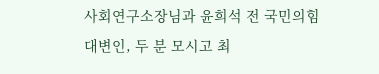사회연구소장님과 윤희석 전 국민의힘 대변인, 두 분 모시고 최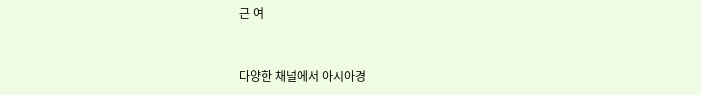근 여


다양한 채널에서 아시아경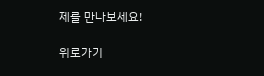제를 만나보세요!

위로가기